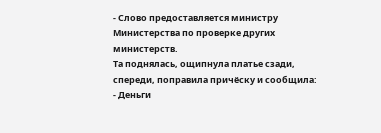- Слово предоставляется министру Министерства по проверке других министерств.
Та поднялась, ощипнула платье сзади, спереди, поправила причёску и сообщила:
- Деньги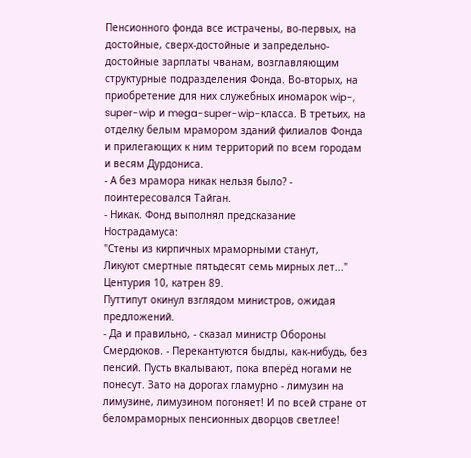Пенсионного фонда все истрачены, во-первых, на достойные, сверх-достойные и запредельно-достойные зарплаты чванам, возглавляющим структурные подразделения Фонда. Во-вторых, на приобретение для них служебных иномарок wip-, super-wip и mega-super-wip-класса. В третьих, на отделку белым мрамором зданий филиалов Фонда и прилегающих к ним территорий по всем городам и весям Дурдониса.
- А без мрамора никак нельзя было? - поинтересовался Тайган.
- Никак. Фонд выполнял предсказание Нострадамуса:
"Стены из кирпичных мраморными станут,
Ликуют смертные пятьдесят семь мирных лет..."
Центурия 10, катрен 89.
Путтипут окинул взглядом министров, ожидая предложений.
- Да и правильно, - сказал министр Обороны Смердюков. - Перекантуются быдлы, как-нибудь, без пенсий. Пусть вкалывают, пока вперёд ногами не понесут. Зато на дорогах гламурно - лимузин на лимузине, лимузином погоняет! И по всей стране от беломраморных пенсионных дворцов светлее!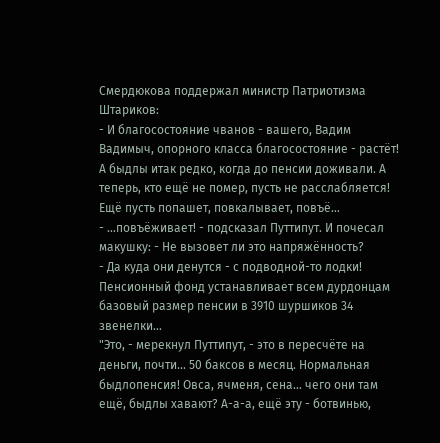Смердюкова поддержал министр Патриотизма Штариков:
- И благосостояние чванов - вашего, Вадим Вадимыч, опорного класса благосостояние - растёт! А быдлы итак редко, когда до пенсии доживали. А теперь, кто ещё не помер, пусть не расслабляется! Ещё пусть попашет, повкалывает, повъё...
- ...повъёживает! - подсказал Путтипут. И почесал макушку: - Не вызовет ли это напряжённость?
- Да куда они денутся - с подводной-то лодки! Пенсионный фонд устанавливает всем дурдонцам базовый размер пенсии в 3910 шуршиков 34 звенелки...
"Это, - мерекнул Путтипут, - это в пересчёте на деньги, почти... 50 баксов в месяц. Нормальная быдлопенсия! Овса, ячменя, сена... чего они там ещё, быдлы хавают? А-а-а, ещё эту - ботвинью,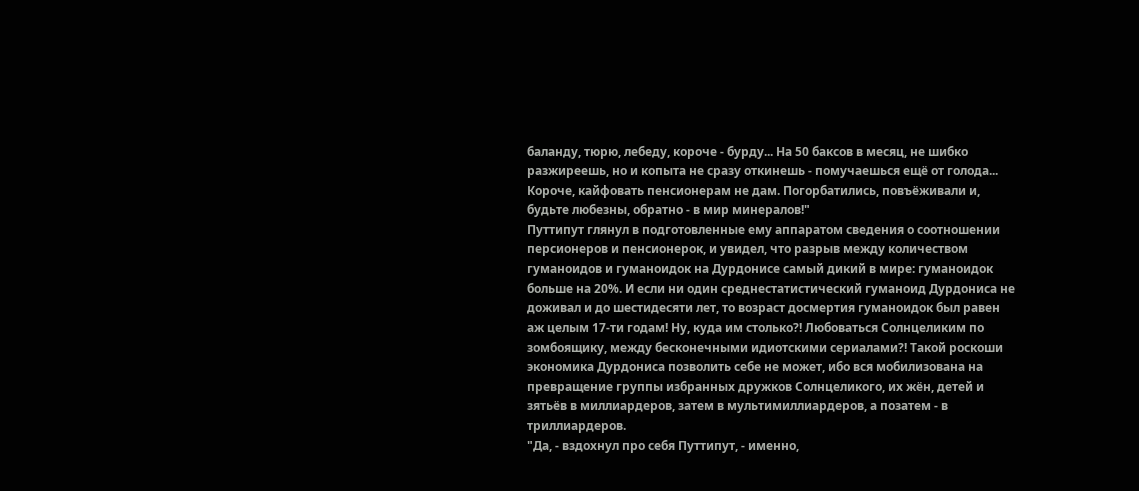баланду, тюрю, лебеду, короче - бурду... На 50 баксов в месяц, не шибко разжиреешь, но и копыта не сразу откинешь - помучаешься ещё от голода... Короче, кайфовать пенсионерам не дам. Погорбатились, повъёживали и, будьте любезны, обратно - в мир минералов!"
Путтипут глянул в подготовленные ему аппаратом сведения о соотношении персионеров и пенсионерок, и увидел, что разрыв между количеством гуманоидов и гуманоидок на Дурдонисе самый дикий в мире: гуманоидок больше на 20%. И если ни один среднестатистический гуманоид Дурдониса не доживал и до шестидесяти лет, то возраст досмертия гуманоидок был равен аж целым 17-ти годам! Ну, куда им столько?! Любоваться Солнцеликим по зомбоящику, между бесконечными идиотскими сериалами?! Такой роскоши экономика Дурдониса позволить себе не может, ибо вся мобилизована на превращение группы избранных дружков Солнцеликого, их жён, детей и зятьёв в миллиардеров, затем в мультимиллиардеров, а позатем - в триллиардеров.
"Да, - вздохнул про себя Путтипут, - именно,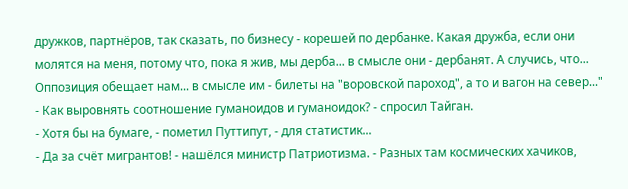дружков, партнёров, так сказать, по бизнесу - корешей по дербанке. Какая дружба, если они молятся на меня, потому что, пока я жив, мы дерба... в смысле они - дербанят. А случись, что... Оппозиция обещает нам... в смысле им - билеты на "воровской пароход", а то и вагон на север..."
- Как выровнять соотношение гуманоидов и гуманоидок? - спросил Тайган.
- Хотя бы на бумаге, - пометил Путтипут, - для статистик...
- Да за счёт мигрантов! - нашёлся министр Патриотизма. - Разных там космических хачиков,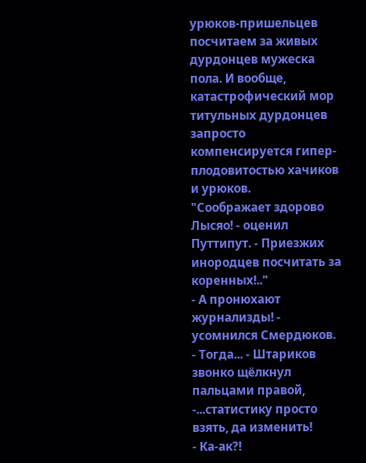урюков-пришельцев посчитаем за живых дурдонцев мужеска пола. И вообще, катастрофический мор титульных дурдонцев запросто компенсируется гипер-плодовитостью хачиков и урюков.
"Соображает здорово Лысяо! - оценил Путтипут. - Приезжих инородцев посчитать за коренных!.."
- А пронюхают журнализды! - усомнился Смердюков.
- Тогда... - Штариков звонко щёлкнул пальцами правой, -...статистику просто взять, да изменить!
- Ка-ак?!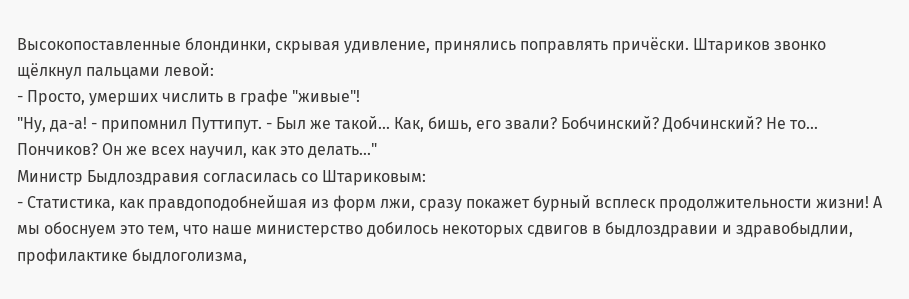Высокопоставленные блондинки, скрывая удивление, принялись поправлять причёски. Штариков звонко щёлкнул пальцами левой:
- Просто, умерших числить в графе "живые"!
"Ну, да-а! - припомнил Путтипут. - Был же такой... Как, бишь, его звали? Бобчинский? Добчинский? Не то... Пончиков? Он же всех научил, как это делать..."
Министр Быдлоздравия согласилась со Штариковым:
- Статистика, как правдоподобнейшая из форм лжи, сразу покажет бурный всплеск продолжительности жизни! А мы обоснуем это тем, что наше министерство добилось некоторых сдвигов в быдлоздравии и здравобыдлии, профилактике быдлоголизма,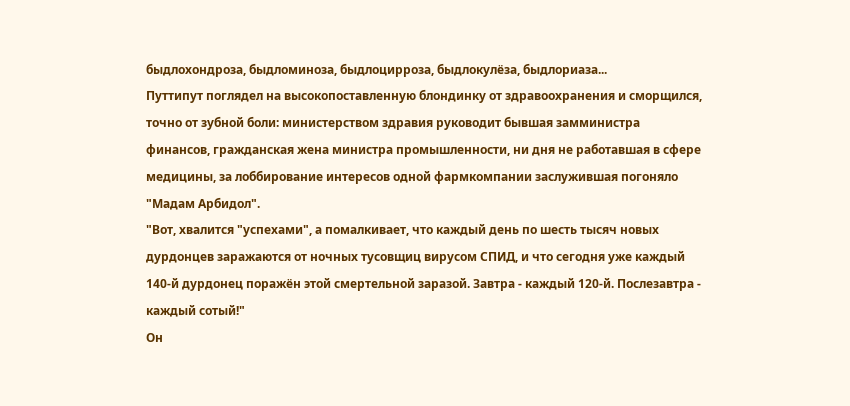быдлохондроза, быдломиноза, быдлоцирроза, быдлокулёза, быдлориаза...
Путтипут поглядел на высокопоставленную блондинку от здравоохранения и сморщился, точно от зубной боли: министерством здравия руководит бывшая замминистра финансов, гражданская жена министра промышленности, ни дня не работавшая в сфере медицины, за лоббирование интересов одной фармкомпании заслужившая погоняло "Мадам Арбидол".
"Вот, хвалится "успехами", а помалкивает, что каждый день по шесть тысяч новых дурдонцев заражаются от ночных тусовщиц вирусом СПИД, и что сегодня уже каждый 140-й дурдонец поражён этой смертельной заразой. Завтра - каждый 120-й. Послезавтра - каждый сотый!"
Он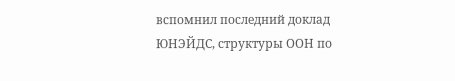вспомнил последний доклад ЮНЭЙДС, структуры ООН по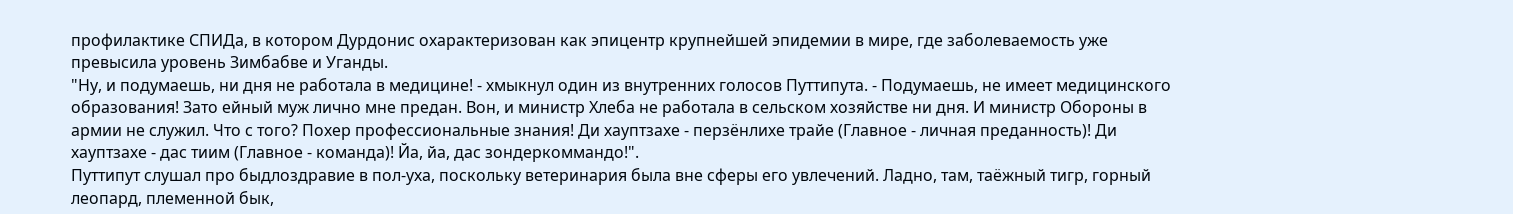профилактике СПИДа, в котором Дурдонис охарактеризован как эпицентр крупнейшей эпидемии в мире, где заболеваемость уже превысила уровень Зимбабве и Уганды.
"Ну, и подумаешь, ни дня не работала в медицине! - хмыкнул один из внутренних голосов Путтипута. - Подумаешь, не имеет медицинского образования! Зато ейный муж лично мне предан. Вон, и министр Хлеба не работала в сельском хозяйстве ни дня. И министр Обороны в армии не служил. Что с того? Похер профессиональные знания! Ди хауптзахе - перзёнлихе трайе (Главное - личная преданность)! Ди хауптзахе - дас тиим (Главное - команда)! Йа, йа, дас зондеркоммандо!".
Путтипут слушал про быдлоздравие в пол-уха, поскольку ветеринария была вне сферы его увлечений. Ладно, там, таёжный тигр, горный леопард, племенной бык,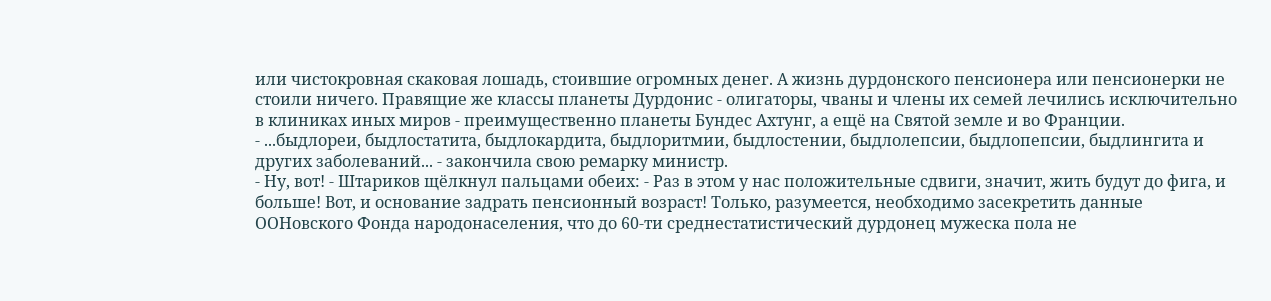или чистокровная скаковая лошадь, стоившие огромных денег. А жизнь дурдонского пенсионера или пенсионерки не стоили ничего. Правящие же классы планеты Дурдонис - олигаторы, чваны и члены их семей лечились исключительно в клиниках иных миров - преимущественно планеты Бундес Ахтунг, а ещё на Святой земле и во Франции.
- ...быдлореи, быдлостатита, быдлокардита, быдлоритмии, быдлостении, быдлолепсии, быдлопепсии, быдлингита и других заболеваний... - закончила свою ремарку министр.
- Ну, вот! - Штариков щёлкнул пальцами обеих: - Раз в этом у нас положительные сдвиги, значит, жить будут до фига, и больше! Вот, и основание задрать пенсионный возраст! Только, разумеется, необходимо засекретить данные ООНовского Фонда народонаселения, что до 60-ти среднестатистический дурдонец мужеска пола не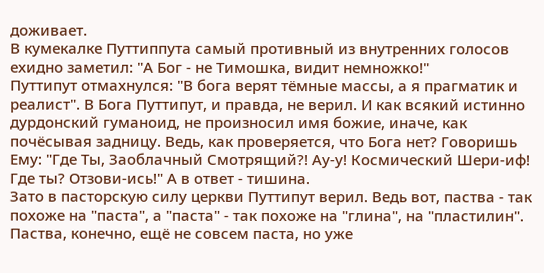доживает.
В кумекалке Путтиппута самый противный из внутренних голосов ехидно заметил: "А Бог - не Тимошка, видит немножко!"
Путтипут отмахнулся: "В бога верят тёмные массы, а я прагматик и реалист". В Бога Путтипут, и правда, не верил. И как всякий истинно дурдонский гуманоид, не произносил имя божие, иначе, как почёсывая задницу. Ведь, как проверяется, что Бога нет? Говоришь Ему: "Где Ты, Заоблачный Смотрящий?! Ау-у! Космический Шери-иф! Где ты? Отзови-ись!" А в ответ - тишина.
Зато в пасторскую силу церкви Путтипут верил. Ведь вот, паства - так похоже на "паста", а "паста" - так похоже на "глина", на "пластилин". Паства, конечно, ещё не совсем паста, но уже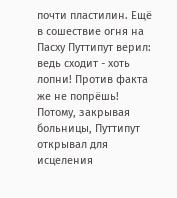почти пластилин. Ещё в сошествие огня на Пасху Путтипут верил: ведь сходит - хоть лопни! Против факта же не попрёшь! Потому, закрывая больницы, Путтипут открывал для исцеления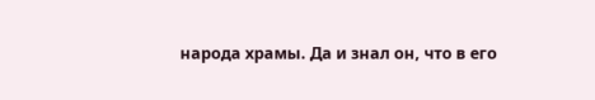народа храмы. Да и знал он, что в его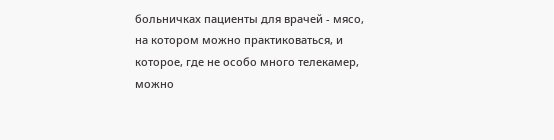больничках пациенты для врачей - мясо, на котором можно практиковаться, и которое, где не особо много телекамер, можно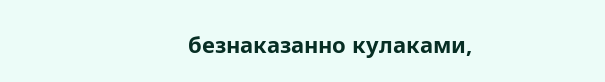безнаказанно кулаками,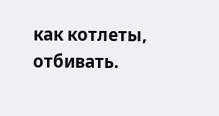как котлеты, отбивать.